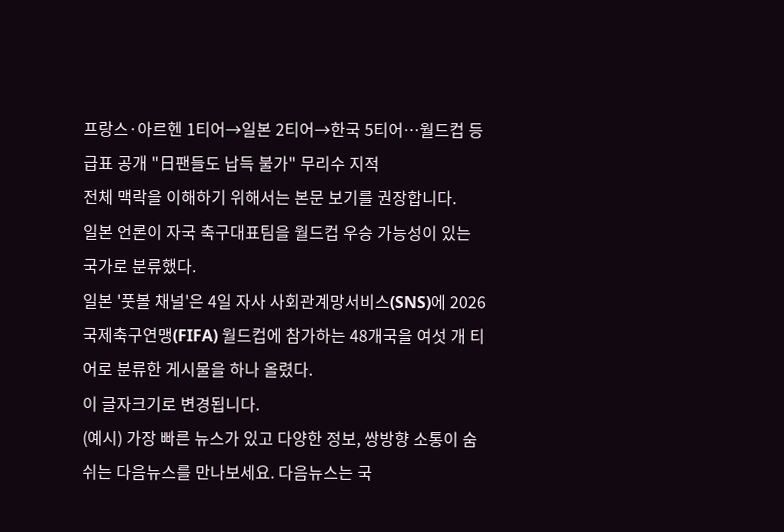프랑스·아르헨 1티어→일본 2티어→한국 5티어…월드컵 등급표 공개 "日팬들도 납득 불가" 무리수 지적
전체 맥락을 이해하기 위해서는 본문 보기를 권장합니다.
일본 언론이 자국 축구대표팀을 월드컵 우승 가능성이 있는 국가로 분류했다.
일본 '풋볼 채널'은 4일 자사 사회관계망서비스(SNS)에 2026 국제축구연맹(FIFA) 월드컵에 참가하는 48개국을 여섯 개 티어로 분류한 게시물을 하나 올렸다.
이 글자크기로 변경됩니다.
(예시) 가장 빠른 뉴스가 있고 다양한 정보, 쌍방향 소통이 숨쉬는 다음뉴스를 만나보세요. 다음뉴스는 국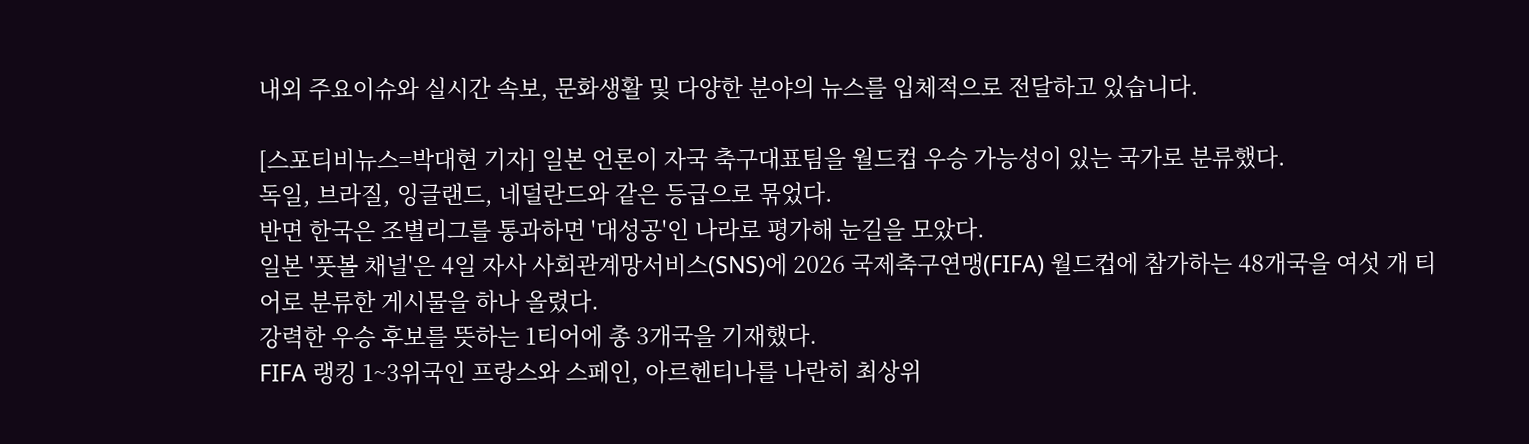내외 주요이슈와 실시간 속보, 문화생활 및 다양한 분야의 뉴스를 입체적으로 전달하고 있습니다.

[스포티비뉴스=박대현 기자] 일본 언론이 자국 축구대표팀을 월드컵 우승 가능성이 있는 국가로 분류했다.
독일, 브라질, 잉글랜드, 네덜란드와 같은 등급으로 묶었다.
반면 한국은 조별리그를 통과하면 '대성공'인 나라로 평가해 눈길을 모았다.
일본 '풋볼 채널'은 4일 자사 사회관계망서비스(SNS)에 2026 국제축구연맹(FIFA) 월드컵에 참가하는 48개국을 여섯 개 티어로 분류한 게시물을 하나 올렸다.
강력한 우승 후보를 뜻하는 1티어에 총 3개국을 기재했다.
FIFA 랭킹 1~3위국인 프랑스와 스페인, 아르헨티나를 나란히 최상위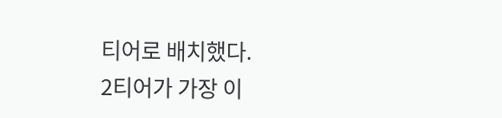티어로 배치했다.
2티어가 가장 이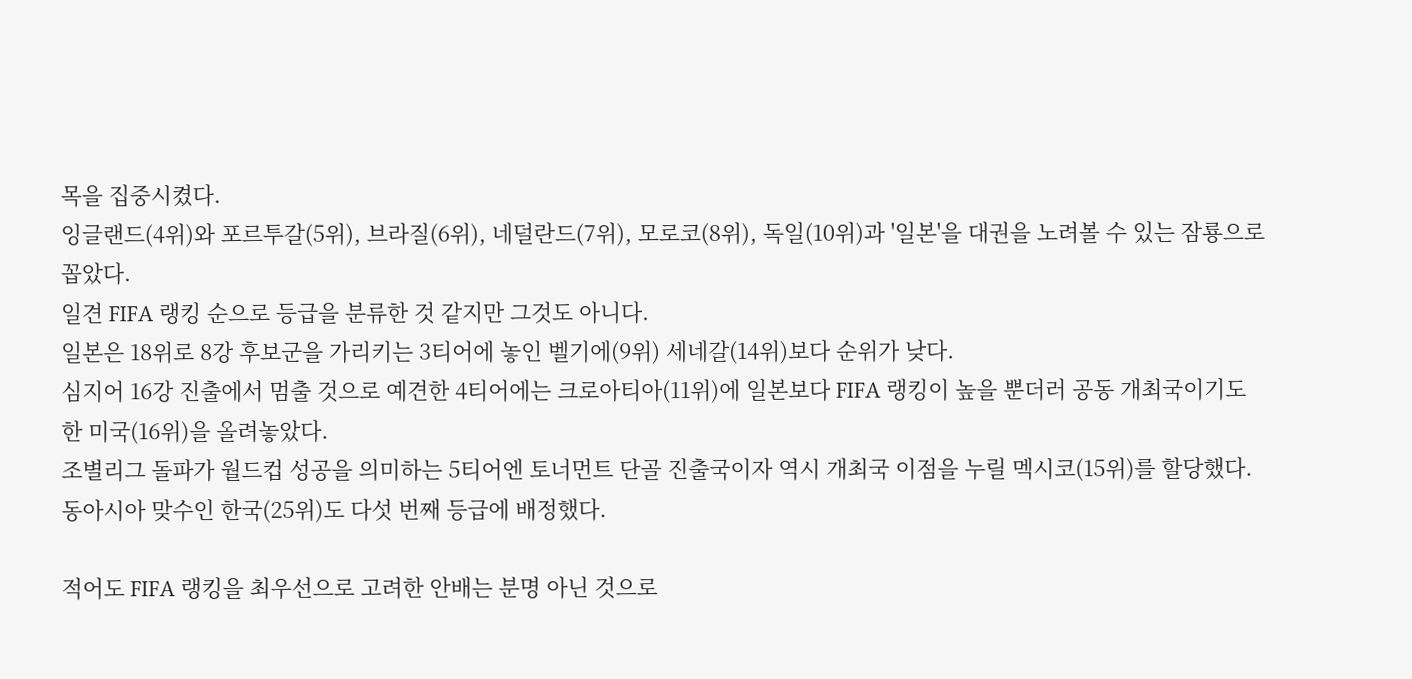목을 집중시켰다.
잉글랜드(4위)와 포르투갈(5위), 브라질(6위), 네덜란드(7위), 모로코(8위), 독일(10위)과 '일본'을 대권을 노려볼 수 있는 잠룡으로 꼽았다.
일견 FIFA 랭킹 순으로 등급을 분류한 것 같지만 그것도 아니다.
일본은 18위로 8강 후보군을 가리키는 3티어에 놓인 벨기에(9위) 세네갈(14위)보다 순위가 낮다.
심지어 16강 진출에서 멈출 것으로 예견한 4티어에는 크로아티아(11위)에 일본보다 FIFA 랭킹이 높을 뿐더러 공동 개최국이기도 한 미국(16위)을 올려놓았다.
조별리그 돌파가 월드컵 성공을 의미하는 5티어엔 토너먼트 단골 진출국이자 역시 개최국 이점을 누릴 멕시코(15위)를 할당했다.
동아시아 맞수인 한국(25위)도 다섯 번째 등급에 배정했다.

적어도 FIFA 랭킹을 최우선으로 고려한 안배는 분명 아닌 것으로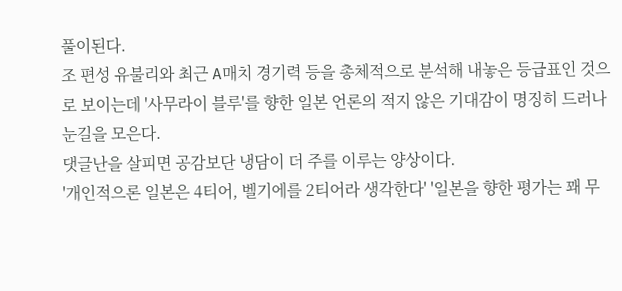풀이된다.
조 편성 유불리와 최근 A매치 경기력 등을 총체적으로 분석해 내놓은 등급표인 것으로 보이는데 '사무라이 블루'를 향한 일본 언론의 적지 않은 기대감이 명징히 드러나 눈길을 모은다.
댓글난을 살피면 공감보단 냉담이 더 주를 이루는 양상이다.
'개인적으론 일본은 4티어, 벨기에를 2티어라 생각한다' '일본을 향한 평가는 꽤 무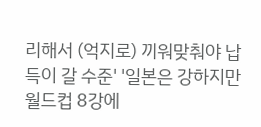리해서 (억지로) 끼워맞춰야 납득이 갈 수준' '일본은 강하지만 월드컵 8강에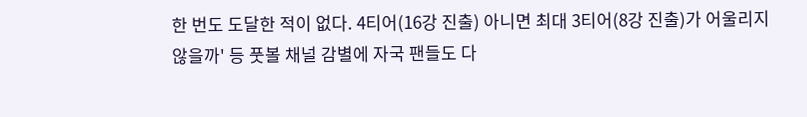한 번도 도달한 적이 없다. 4티어(16강 진출) 아니면 최대 3티어(8강 진출)가 어울리지 않을까' 등 풋볼 채널 감별에 자국 팬들도 다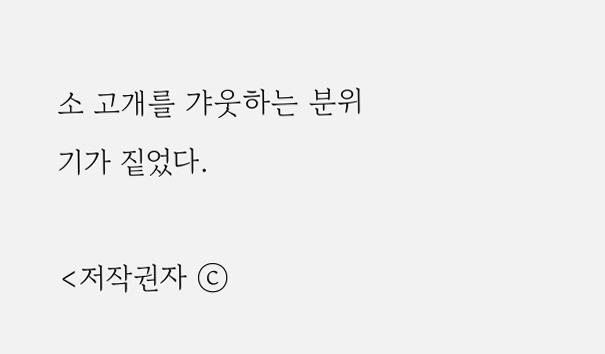소 고개를 갸웃하는 분위기가 짙었다.

<저작권자 ⓒ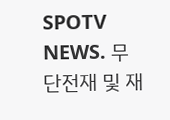SPOTV NEWS. 무단전재 및 재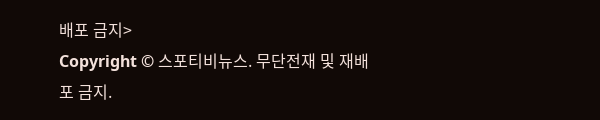배포 금지>
Copyright © 스포티비뉴스. 무단전재 및 재배포 금지.